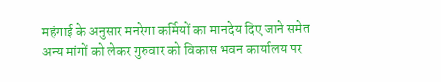महंगाई के अनुसार मनरेगा कर्मियों का मानदेय दिए जाने समेत अन्य मांगों को लेकर गुरुवार को विकास भवन कार्यालय पर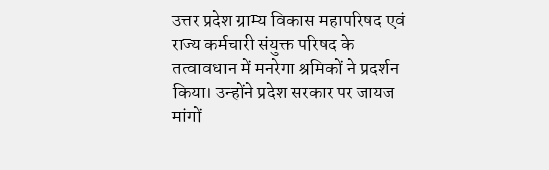उत्तर प्रदेश ग्राम्य विकास महापरिषद एवं राज्य कर्मचारी संयुक्त परिषद के तत्वावधान में मनरेगा श्रमिकों ने प्रदर्शन किया। उन्होंने प्रदेश सरकार पर जायज मांगों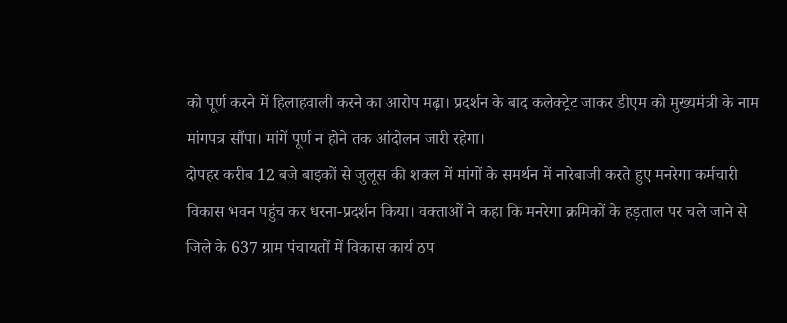को पूर्ण करने में हिलाहवाली करने का आरोप मढ़ा। प्रदर्शन के बाद कलेक्ट्रेट जाकर डीएम को मुख्यमंत्री के नाम मांगपत्र सौंपा। मांगें पूर्ण न होने तक आंदोलन जारी रहेगा।
दोपहर करीब 12 बजे बाइकों से जुलूस की शक्ल में मांगों के समर्थन में नारेबाजी करते हुए मनरेगा कर्मचारी विकास भवन पहुंच कर धरना-प्रदर्शन किया। वक्ताओं ने कहा कि मनरेगा क्रमिकों के हड़ताल पर चले जाने से जिले के 637 ग्राम पंचायतों में विकास कार्य ठप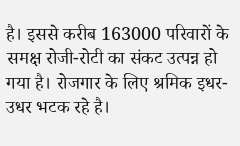है। इससे करीब 163000 परिवारों के समक्ष रोजी-रोटी का संकट उत्पन्न हो गया है। रोजगार के लिए श्रमिक इधर-उधर भटक रहे है।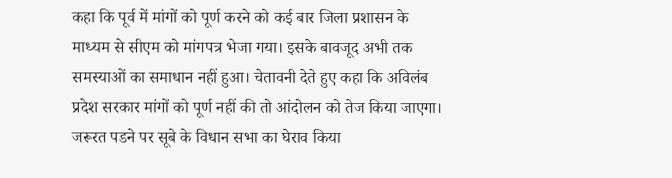कहा कि पूर्व में मांगों को पूर्ण करने को कई बार जिला प्रशासन के माध्यम से सीएम को मांगपत्र भेजा गया। इसके बावजूद अभी तक समस्याओं का समाधान नहीं हुआ। चेतावनी देते हुए कहा कि अविलंब प्रदेश सरकार मांगों को पूर्ण नहीं की तो आंदोलन को तेज किया जाएगा। जरूरत पडने पर सूबे के विधान सभा का घेराव किया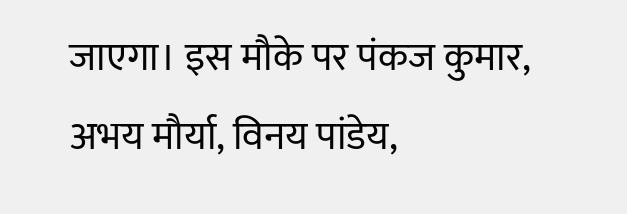जाएगा। इस मौके पर पंकज कुमार, अभय मौर्या, विनय पांडेय,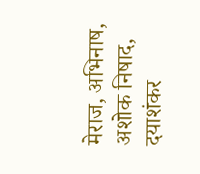मेराज, अभिनाष, अशोक निषाद, दयाशंकर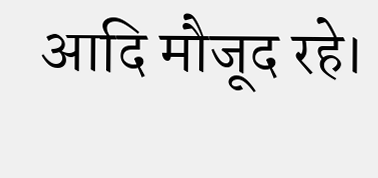आदि मौजूद रहे।